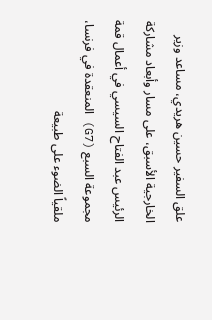علق السفير حسين هريدي، مساعد وزير الخارجية الأسبق، على مسار وأبعاد مشاركة الرئيس عبد الفتاح السيسي في أعمال قمة مجموعة السبع (G7) المنعقدة في فرنسا، ملقياً الضوء على طبيعة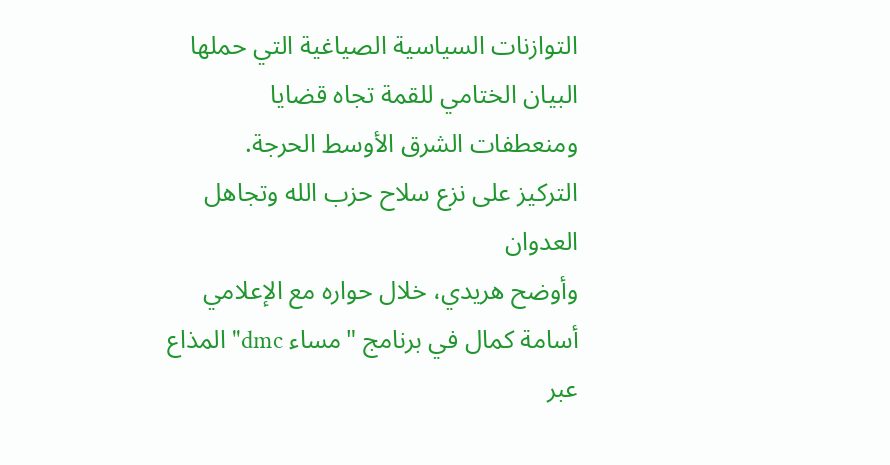التوازنات السياسية الصياغية التي حملها البيان الختامي للقمة تجاه قضايا ومنعطفات الشرق الأوسط الحرجة.
التركيز على نزع سلاح حزب الله وتجاهل العدوان
وأوضح هريدي، خلال حواره مع الإعلامي أسامة كمال في برنامج "مساء dmc" المذاع عبر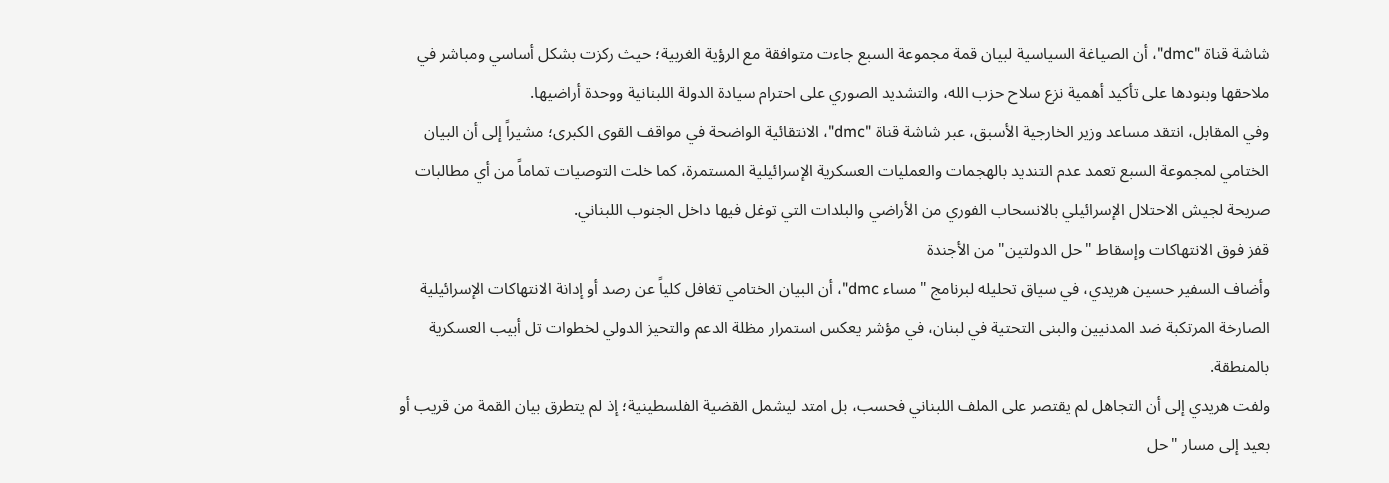شاشة قناة "dmc"، أن الصياغة السياسية لبيان قمة مجموعة السبع جاءت متوافقة مع الرؤية الغربية؛ حيث ركزت بشكل أساسي ومباشر في ملاحقها وبنودها على تأكيد أهمية نزع سلاح حزب الله، والتشديد الصوري على احترام سيادة الدولة اللبنانية ووحدة أراضيها.
وفي المقابل، انتقد مساعد وزير الخارجية الأسبق، عبر شاشة قناة "dmc"، الانتقائية الواضحة في مواقف القوى الكبرى؛ مشيراً إلى أن البيان الختامي لمجموعة السبع تعمد عدم التنديد بالهجمات والعمليات العسكرية الإسرائيلية المستمرة، كما خلت التوصيات تماماً من أي مطالبات صريحة لجيش الاحتلال الإسرائيلي بالانسحاب الفوري من الأراضي والبلدات التي توغل فيها داخل الجنوب اللبناني.
قفز فوق الانتهاكات وإسقاط "حل الدولتين" من الأجندة
وأضاف السفير حسين هريدي، في سياق تحليله لبرنامج "مساء dmc"، أن البيان الختامي تغافل كلياً عن رصد أو إدانة الانتهاكات الإسرائيلية الصارخة المرتكبة ضد المدنيين والبنى التحتية في لبنان، في مؤشر يعكس استمرار مظلة الدعم والتحيز الدولي لخطوات تل أبيب العسكرية بالمنطقة.
ولفت هريدي إلى أن التجاهل لم يقتصر على الملف اللبناني فحسب، بل امتد ليشمل القضية الفلسطينية؛ إذ لم يتطرق بيان القمة من قريب أو بعيد إلى مسار "حل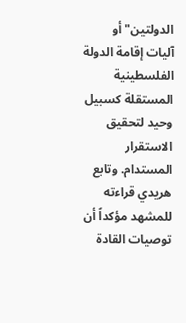الدولتين" أو آليات إقامة الدولة الفلسطينية المستقلة كسبيل وحيد لتحقيق الاستقرار المستدام. وتابع هريدي قراءته للمشهد مؤكداً أن توصيات القادة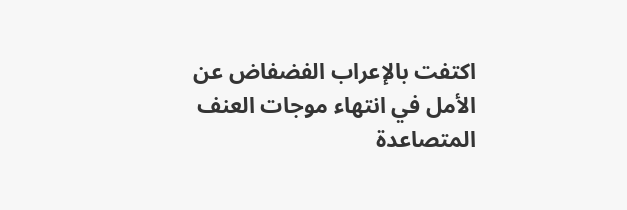اكتفت بالإعراب الفضفاض عن الأمل في انتهاء موجات العنف المتصاعدة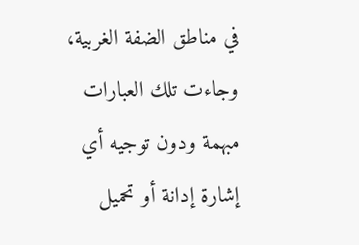في مناطق الضفة الغربية، وجاءت تلك العبارات مبهمة ودون توجيه أي إشارة إدانة أو تحميل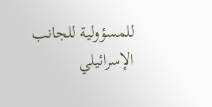للمسؤولية للجانب الإسرائيلي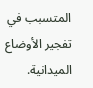المتسبب في تفجير الأوضاع الميدانية.